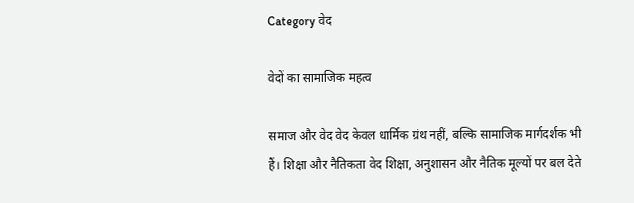Category वेद

वेदों का सामाजिक महत्व

समाज और वेद वेद केवल धार्मिक ग्रंथ नहीं, बल्कि सामाजिक मार्गदर्शक भी हैं। शिक्षा और नैतिकता वेद शिक्षा, अनुशासन और नैतिक मूल्यों पर बल देते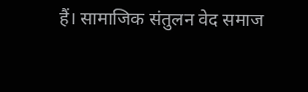हैं। सामाजिक संतुलन वेद समाज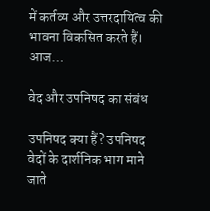में कर्तव्य और उत्तरदायित्व की भावना विकसित करते हैं। आज…

वेद और उपनिषद का संबंध

उपनिषद क्या हैं? उपनिषद वेदों के दार्शनिक भाग माने जाते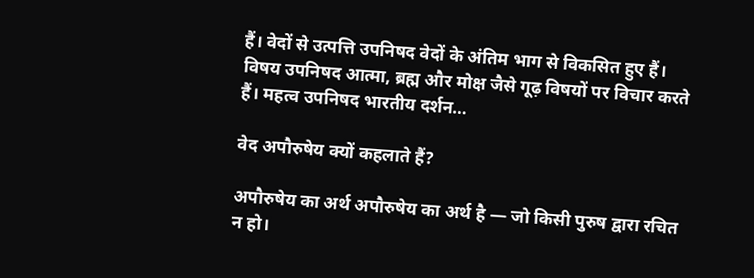हैं। वेदों से उत्पत्ति उपनिषद वेदों के अंतिम भाग से विकसित हुए हैं। विषय उपनिषद आत्मा, ब्रह्म और मोक्ष जैसे गूढ़ विषयों पर विचार करते हैं। महत्व उपनिषद भारतीय दर्शन…

वेद अपौरुषेय क्यों कहलाते हैं?

अपौरुषेय का अर्थ अपौरुषेय का अर्थ है — जो किसी पुरुष द्वारा रचित न हो।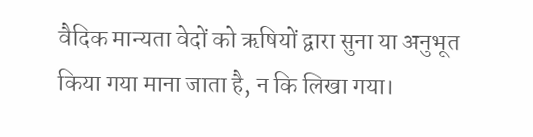वैदिक मान्यता वेदों को ऋषियों द्वारा सुना या अनुभूत किया गया माना जाता है, न कि लिखा गया।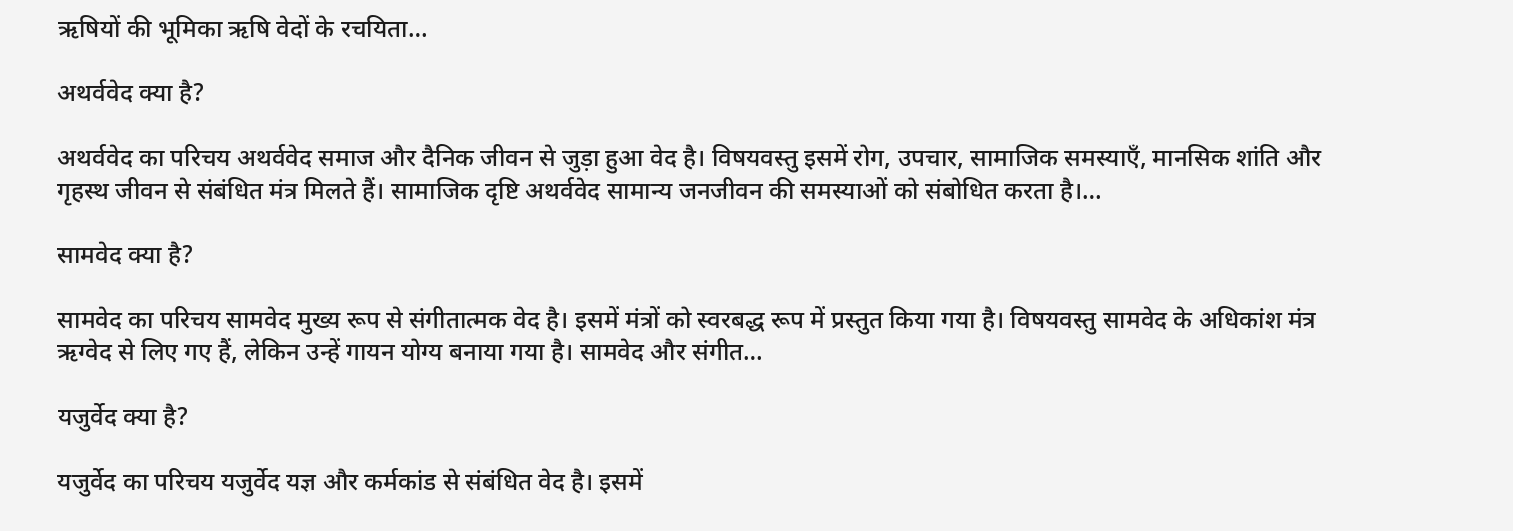ऋषियों की भूमिका ऋषि वेदों के रचयिता…

अथर्ववेद क्या है?

अथर्ववेद का परिचय अथर्ववेद समाज और दैनिक जीवन से जुड़ा हुआ वेद है। विषयवस्तु इसमें रोग, उपचार, सामाजिक समस्याएँ, मानसिक शांति और गृहस्थ जीवन से संबंधित मंत्र मिलते हैं। सामाजिक दृष्टि अथर्ववेद सामान्य जनजीवन की समस्याओं को संबोधित करता है।…

सामवेद क्या है?

सामवेद का परिचय सामवेद मुख्य रूप से संगीतात्मक वेद है। इसमें मंत्रों को स्वरबद्ध रूप में प्रस्तुत किया गया है। विषयवस्तु सामवेद के अधिकांश मंत्र ऋग्वेद से लिए गए हैं, लेकिन उन्हें गायन योग्य बनाया गया है। सामवेद और संगीत…

यजुर्वेद क्या है?

यजुर्वेद का परिचय यजुर्वेद यज्ञ और कर्मकांड से संबंधित वेद है। इसमें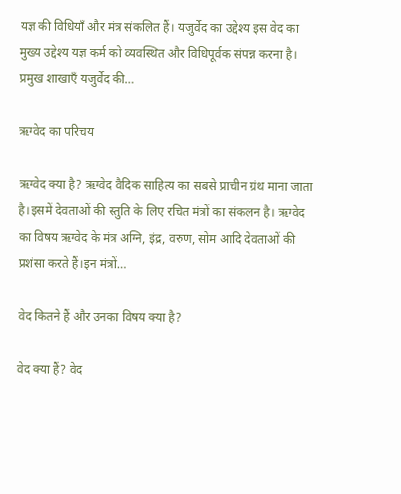यज्ञ की विधियाँ और मंत्र संकलित हैं। यजुर्वेद का उद्देश्य इस वेद का मुख्य उद्देश्य यज्ञ कर्म को व्यवस्थित और विधिपूर्वक संपन्न करना है। प्रमुख शाखाएँ यजुर्वेद की…

ऋग्वेद का परिचय

ऋग्वेद क्या है? ऋग्वेद वैदिक साहित्य का सबसे प्राचीन ग्रंथ माना जाता है।इसमें देवताओं की स्तुति के लिए रचित मंत्रों का संकलन है। ऋग्वेद का विषय ऋग्वेद के मंत्र अग्नि, इंद्र, वरुण, सोम आदि देवताओं की प्रशंसा करते हैं।इन मंत्रों…

वेद कितने हैं और उनका विषय क्या है?

वेद क्या हैं? वेद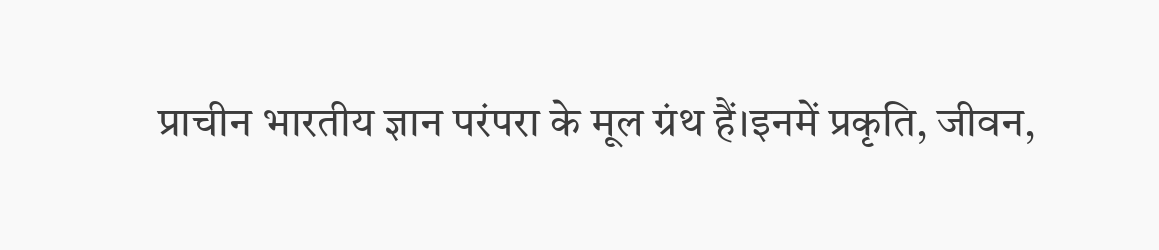प्राचीन भारतीय ज्ञान परंपरा के मूल ग्रंथ हैं।इनमें प्रकृति, जीवन,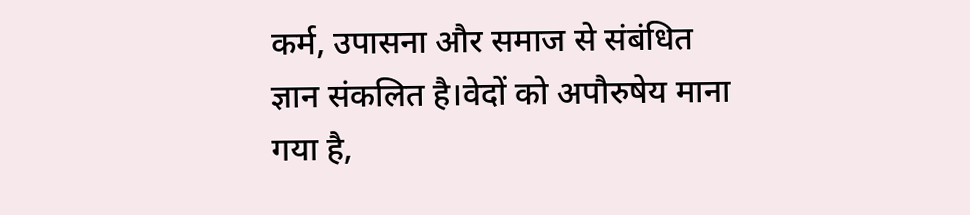कर्म, उपासना और समाज से संबंधित ज्ञान संकलित है।वेदों को अपौरुषेय माना गया है,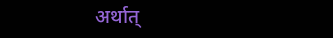अर्थात्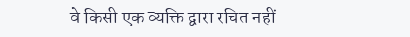वे किसी एक व्यक्ति द्वारा रचित नहीं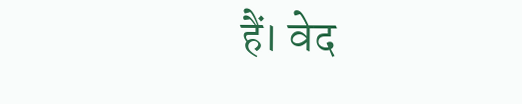हैं। वेद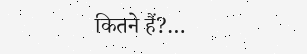कितने हैं?…